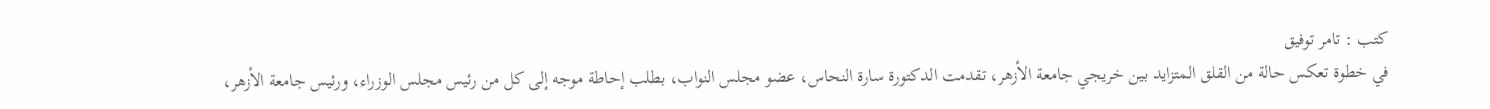كتب : تامر توفيق
في خطوة تعكس حالة من القلق المتزايد بين خريجي جامعة الأزهر، تقدمت الدكتورة سارة النحاس، عضو مجلس النواب، بطلب إحاطة موجه إلى كل من رئيس مجلس الوزراء، ورئيس جامعة الأزهر،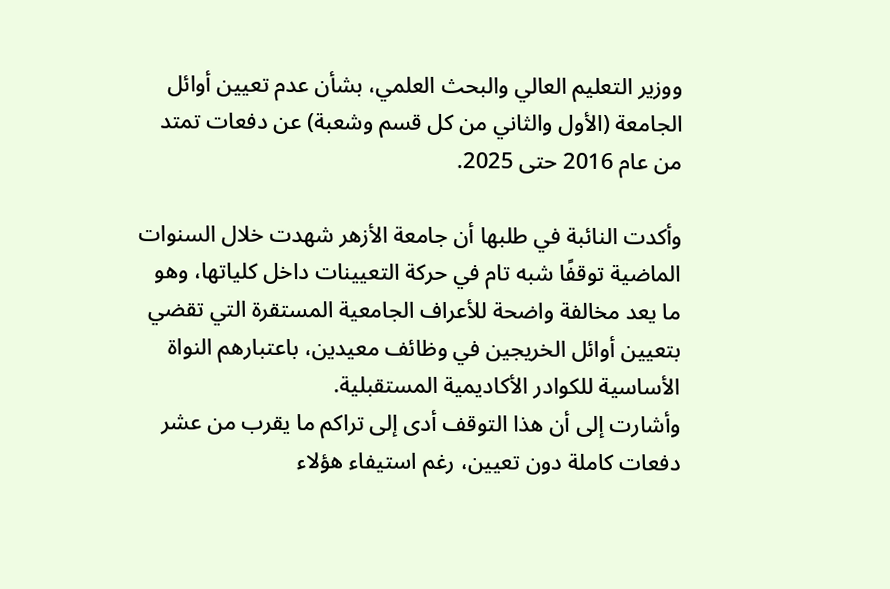ووزير التعليم العالي والبحث العلمي، بشأن عدم تعيين أوائل الجامعة (الأول والثاني من كل قسم وشعبة) عن دفعات تمتد من عام 2016 حتى 2025.

وأكدت النائبة في طلبها أن جامعة الأزهر شهدت خلال السنوات الماضية توقفًا شبه تام في حركة التعيينات داخل كلياتها، وهو ما يعد مخالفة واضحة للأعراف الجامعية المستقرة التي تقضي بتعيين أوائل الخريجين في وظائف معيدين، باعتبارهم النواة الأساسية للكوادر الأكاديمية المستقبلية.
وأشارت إلى أن هذا التوقف أدى إلى تراكم ما يقرب من عشر دفعات كاملة دون تعيين، رغم استيفاء هؤلاء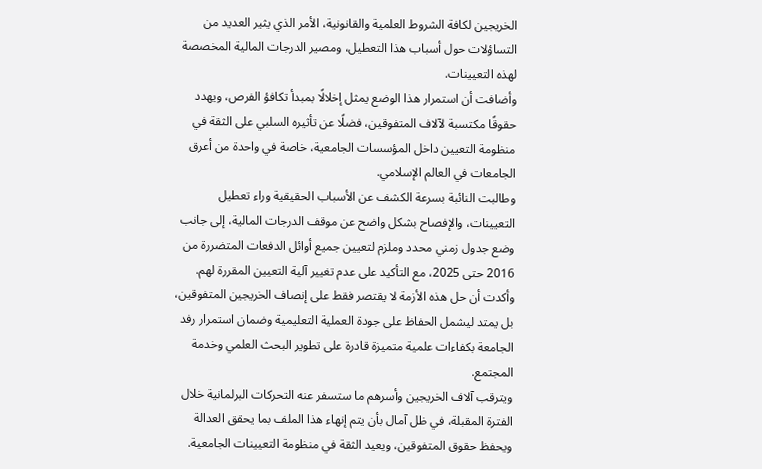الخريجين لكافة الشروط العلمية والقانونية، الأمر الذي يثير العديد من التساؤلات حول أسباب هذا التعطيل، ومصير الدرجات المالية المخصصة لهذه التعيينات.
وأضافت أن استمرار هذا الوضع يمثل إخلالًا بمبدأ تكافؤ الفرص، ويهدد حقوقًا مكتسبة لآلاف المتفوقين، فضلًا عن تأثيره السلبي على الثقة في منظومة التعيين داخل المؤسسات الجامعية، خاصة في واحدة من أعرق الجامعات في العالم الإسلامي.
وطالبت النائبة بسرعة الكشف عن الأسباب الحقيقية وراء تعطيل التعيينات، والإفصاح بشكل واضح عن موقف الدرجات المالية، إلى جانب وضع جدول زمني محدد وملزم لتعيين جميع أوائل الدفعات المتضررة من 2016 حتى 2025، مع التأكيد على عدم تغيير آلية التعيين المقررة لهم.
وأكدت أن حل هذه الأزمة لا يقتصر فقط على إنصاف الخريجين المتفوقين، بل يمتد ليشمل الحفاظ على جودة العملية التعليمية وضمان استمرار رفد الجامعة بكفاءات علمية متميزة قادرة على تطوير البحث العلمي وخدمة المجتمع.
ويترقب آلاف الخريجين وأسرهم ما ستسفر عنه التحركات البرلمانية خلال الفترة المقبلة، في ظل آمال بأن يتم إنهاء هذا الملف بما يحقق العدالة ويحفظ حقوق المتفوقين، ويعيد الثقة في منظومة التعيينات الجامعية.